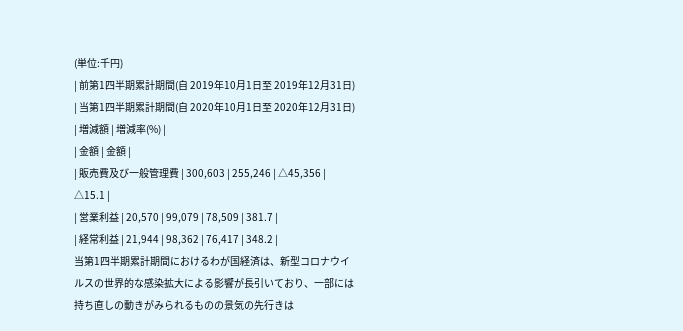(単位:千円)
| 前第1四半期累計期間(自 2019年10月1日至 2019年12月31日) | 当第1四半期累計期間(自 2020年10月1日至 2020年12月31日) | 増減額 | 増減率(%) |
| 金額 | 金額 |
| 販売費及び一般管理費 | 300,603 | 255,246 | △45,356 | △15.1 |
| 営業利益 | 20,570 | 99,079 | 78,509 | 381.7 |
| 経常利益 | 21,944 | 98,362 | 76,417 | 348.2 |
当第1四半期累計期間におけるわが国経済は、新型コロナウイルスの世界的な感染拡大による影響が長引いており、一部には持ち直しの動きがみられるものの景気の先行きは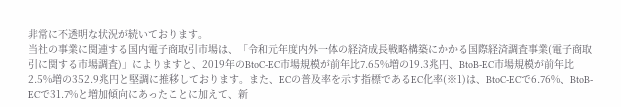非常に不透明な状況が続いております。
当社の事業に関連する国内電子商取引市場は、「令和元年度内外一体の経済成長戦略構築にかかる国際経済調査事業(電子商取引に関する市場調査)」によりますと、2019年のBtoC-EC市場規模が前年比7.65%増の19.3兆円、BtoB-EC市場規模が前年比2.5%増の352.9兆円と堅調に推移しております。また、ECの普及率を示す指標であるEC化率(※1)は、BtoC-ECで6.76%、BtoB-ECで31.7%と増加傾向にあったことに加えて、新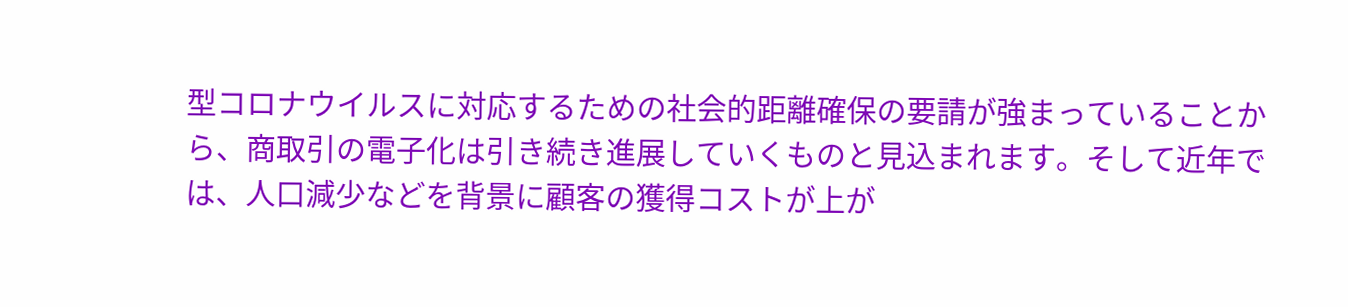型コロナウイルスに対応するための社会的距離確保の要請が強まっていることから、商取引の電子化は引き続き進展していくものと見込まれます。そして近年では、人口減少などを背景に顧客の獲得コストが上が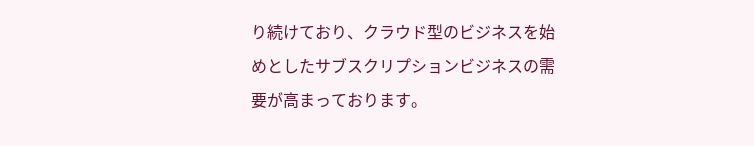り続けており、クラウド型のビジネスを始めとしたサブスクリプションビジネスの需要が高まっております。